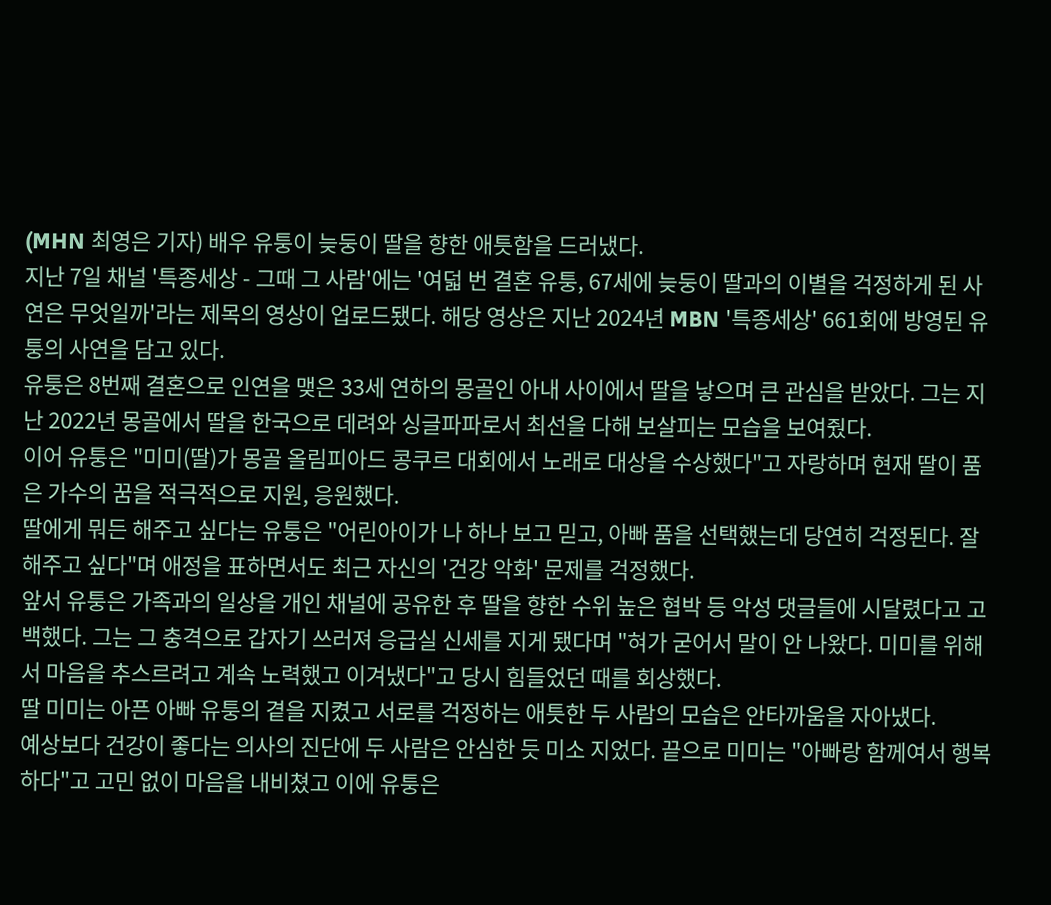(MHN 최영은 기자) 배우 유퉁이 늦둥이 딸을 향한 애틋함을 드러냈다.
지난 7일 채널 '특종세상 - 그때 그 사람'에는 '여덟 번 결혼 유퉁, 67세에 늦둥이 딸과의 이별을 걱정하게 된 사연은 무엇일까'라는 제목의 영상이 업로드됐다. 해당 영상은 지난 2024년 MBN '특종세상' 661회에 방영된 유퉁의 사연을 담고 있다.
유퉁은 8번째 결혼으로 인연을 맺은 33세 연하의 몽골인 아내 사이에서 딸을 낳으며 큰 관심을 받았다. 그는 지난 2022년 몽골에서 딸을 한국으로 데려와 싱글파파로서 최선을 다해 보살피는 모습을 보여줬다.
이어 유퉁은 "미미(딸)가 몽골 올림피아드 콩쿠르 대회에서 노래로 대상을 수상했다"고 자랑하며 현재 딸이 품은 가수의 꿈을 적극적으로 지원, 응원했다.
딸에게 뭐든 해주고 싶다는 유퉁은 "어린아이가 나 하나 보고 믿고, 아빠 품을 선택했는데 당연히 걱정된다. 잘해주고 싶다"며 애정을 표하면서도 최근 자신의 '건강 악화' 문제를 걱정했다.
앞서 유퉁은 가족과의 일상을 개인 채널에 공유한 후 딸을 향한 수위 높은 협박 등 악성 댓글들에 시달렸다고 고백했다. 그는 그 충격으로 갑자기 쓰러져 응급실 신세를 지게 됐다며 "혀가 굳어서 말이 안 나왔다. 미미를 위해서 마음을 추스르려고 계속 노력했고 이겨냈다"고 당시 힘들었던 때를 회상했다.
딸 미미는 아픈 아빠 유퉁의 곁을 지켰고 서로를 걱정하는 애틋한 두 사람의 모습은 안타까움을 자아냈다.
예상보다 건강이 좋다는 의사의 진단에 두 사람은 안심한 듯 미소 지었다. 끝으로 미미는 "아빠랑 함께여서 행복하다"고 고민 없이 마음을 내비쳤고 이에 유퉁은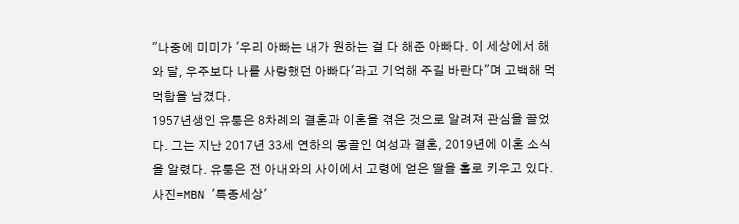"나중에 미미가 '우리 아빠는 내가 원하는 걸 다 해준 아빠다. 이 세상에서 해와 달, 우주보다 나를 사랑했던 아빠다'라고 기억해 주길 바란다"며 고백해 먹먹함을 남겼다.
1957년생인 유퉁은 8차례의 결혼과 이혼을 겪은 것으로 알려져 관심을 끌었다. 그는 지난 2017년 33세 연하의 몽골인 여성과 결혼, 2019년에 이혼 소식을 알렸다. 유퉁은 전 아내와의 사이에서 고령에 얻은 딸을 홀로 키우고 있다.
사진=MBN '특종세상'